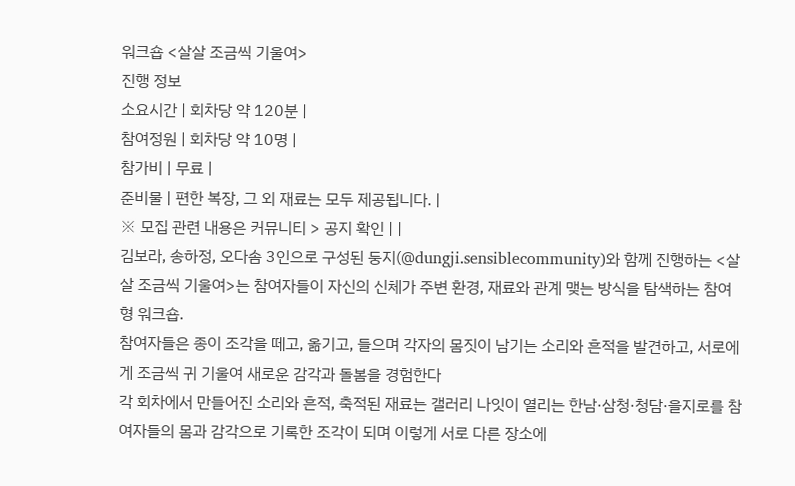워크숍 <살살 조금씩 기울여>
진행 정보
소요시간 | 회차당 약 120분 |
참여정원 | 회차당 약 10명 |
참가비 | 무료 |
준비물 | 편한 복장, 그 외 재료는 모두 제공됩니다. |
※ 모집 관련 내용은 커뮤니티 > 공지 확인 | |
김보라, 송하정, 오다솜 3인으로 구성된 둥지(@dungji.sensiblecommunity)와 함께 진행하는 <살살 조금씩 기울여>는 참여자들이 자신의 신체가 주변 환경, 재료와 관계 맺는 방식을 탐색하는 참여형 워크숍.
참여자들은 종이 조각을 떼고, 옮기고, 들으며 각자의 몸짓이 남기는 소리와 흔적을 발견하고, 서로에게 조금씩 귀 기울여 새로운 감각과 돌봄을 경험한다
각 회차에서 만들어진 소리와 흔적, 축적된 재료는 갤러리 나잇이 열리는 한남·삼청·청담·을지로를 참여자들의 몸과 감각으로 기록한 조각이 되며 이렇게 서로 다른 장소에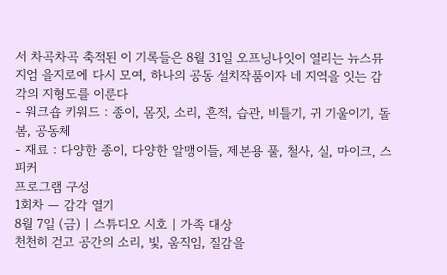서 차곡차곡 축적된 이 기록들은 8월 31일 오프닝나잇이 열리는 뉴스뮤지엄 을지로에 다시 모여, 하나의 공동 설치작품이자 네 지역을 잇는 감각의 지형도를 이룬다
- 워크숍 키워드 : 종이, 몸짓, 소리, 흔적, 습관, 비틀기, 귀 기울이기, 돌봄, 공동체
- 재료 : 다양한 종이, 다양한 알맹이들, 제본용 풀, 철사, 실, 마이크, 스피커
프로그램 구성
1회차 — 감각 열기
8월 7일 (금) | 스튜디오 시호 | 가족 대상
천천히 걷고 공간의 소리, 빛, 움직임, 질감을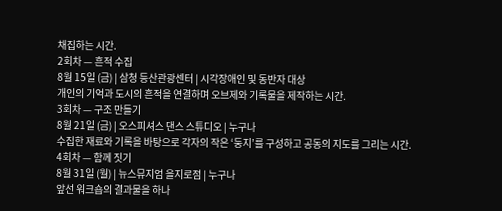채집하는 시간.
2회차 — 흔적 수집
8월 15일 (금) | 삼청 등산관광센터 | 시각장애인 및 동반자 대상
개인의 기억과 도시의 흔적을 연결하며 오브제와 기록물을 제작하는 시간.
3회차 — 구조 만들기
8월 21일 (금) | 오스피셔스 댄스 스튜디오 | 누구나
수집한 재료와 기록을 바탕으로 각자의 작은 ‘둥지’를 구성하고 공동의 지도를 그리는 시간.
4회차 — 함께 짓기
8월 31일 (월) | 뉴스뮤지엄 을지로점 | 누구나
앞선 워크숍의 결과물을 하나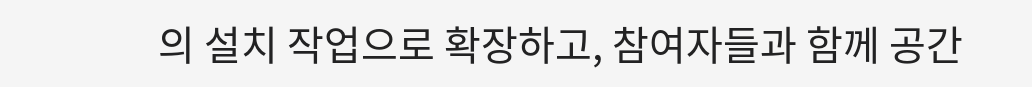의 설치 작업으로 확장하고, 참여자들과 함께 공간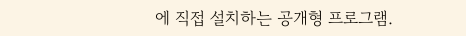에 직접 설치하는 공개형 프로그램.